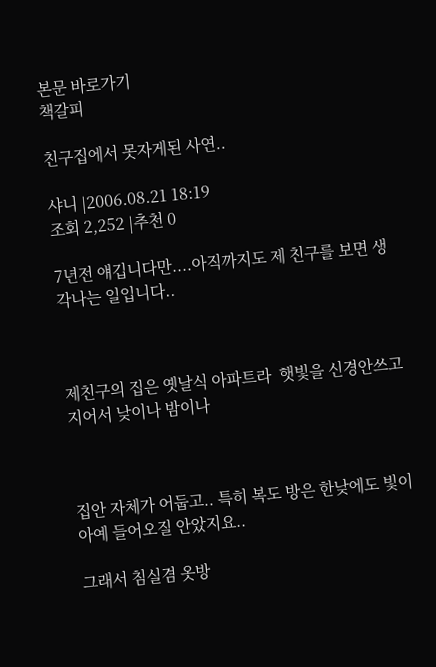본문 바로가기
책갈피

친구집에서 못자게된 사연..

샤니 |2006.08.21 18:19
조회 2,252 |추천 0

7년전 얘깁니다만....아직까지도 제 친구를 보면 생각나는 일입니다..



제친구의 집은 옛날식 아파트라  햇빛을 신경안쓰고 지어서 낮이나 밤이나



집안 자체가 어둡고.. 특히 복도 방은 한낮에도 빛이 아예 들어오질 안았지요..

그래서 침실겸 옷방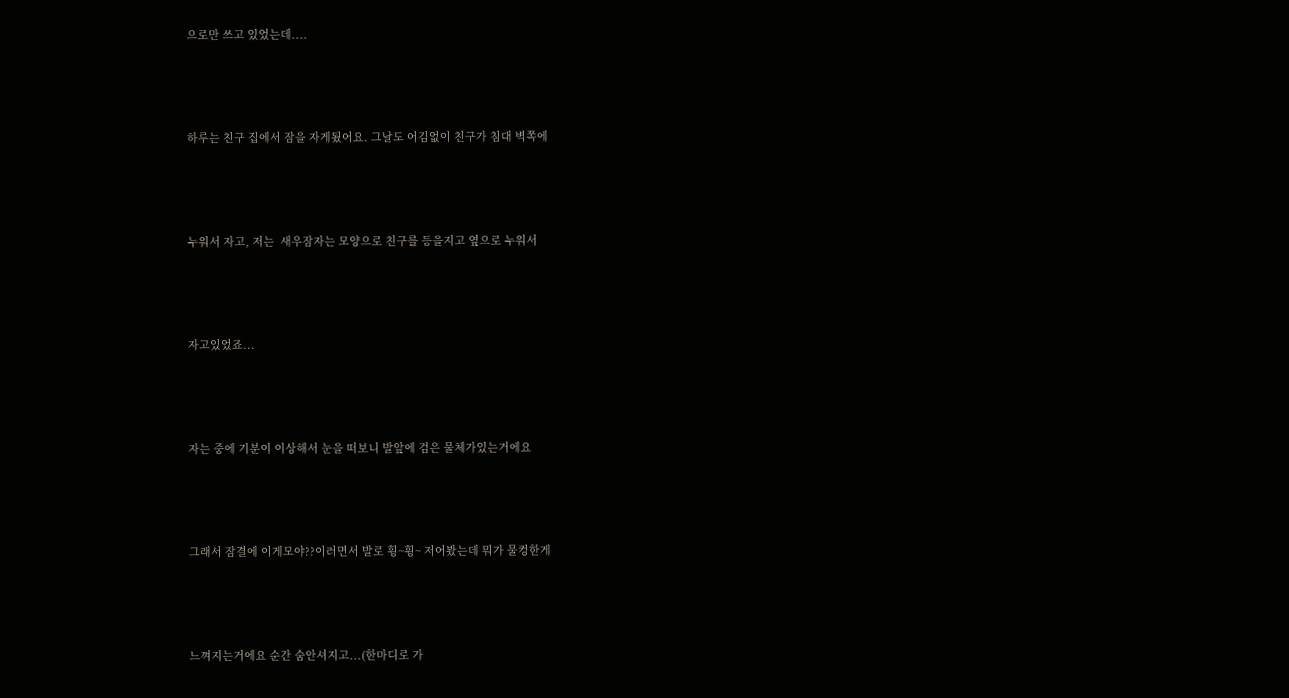으로만 쓰고 있었는데....



하루는 친구 집에서 잠을 자게됬어요. 그날도 어김없이 친구가 침대 벽쪽에



누워서 자고, 저는  새우잠자는 모양으로 친구를 등을지고 옆으로 누워서



자고있었죠...



자는 중에 기분이 이상해서 눈을 떠보니 발앞에 검은 물체가있는거에요



그래서 잠결에 이게모야??이러면서 발로 휭~휭~ 저어봤는데 뭐가 물컹한게



느껴지는거에요 순간 숨안셔지고...(한마디로 가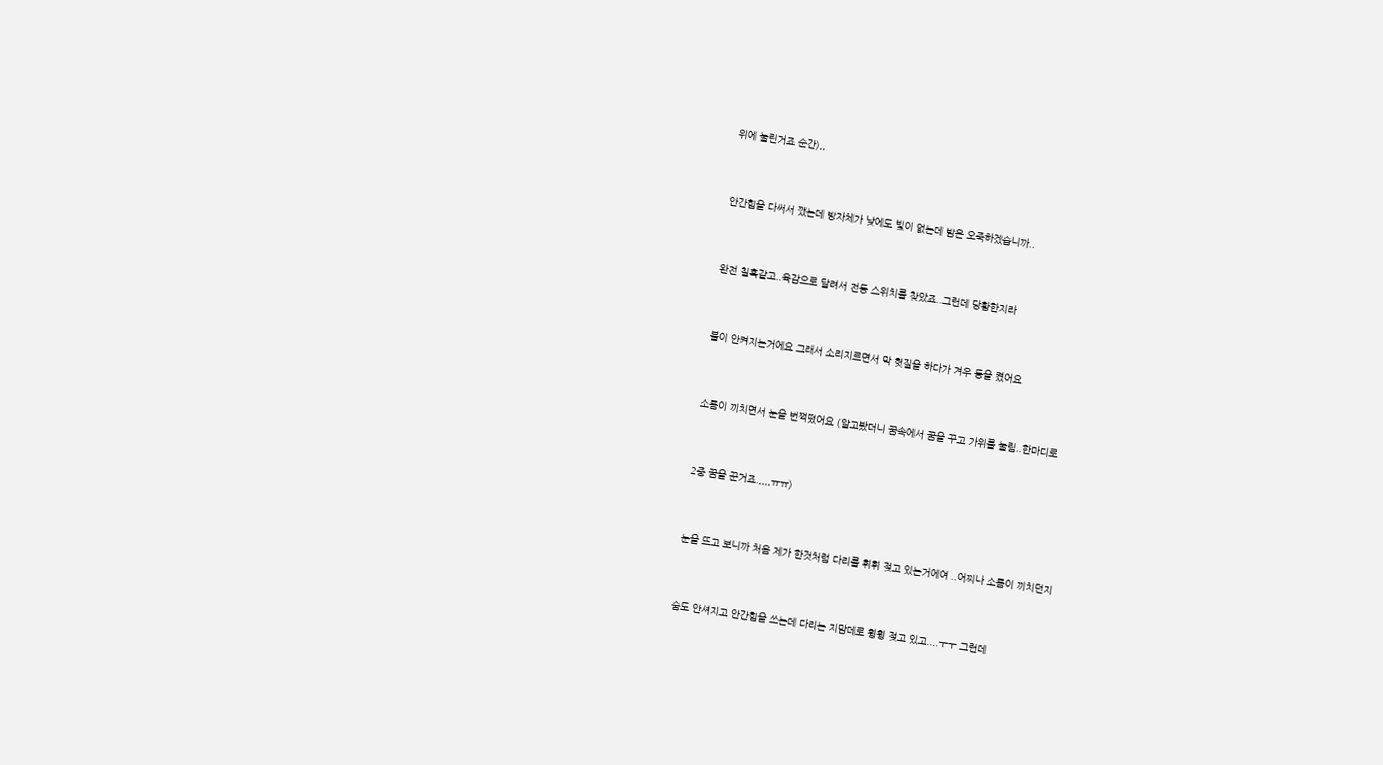위에 눌린거죠 순간),,



안간힘을 다써서 깼는데 방자체가 낮에도 빛이 없는데 밤은 오죽하겠습니까..



완전 칠흑같고..육감으로 달려서 전등 스위치를 찾았죠..그런데 당황한지라



불이 안켜지는거에요 그래서 소리지르면서 막 헛질을 하다가 겨우 등을 켰어요



소름이 끼치면서 눈을 번쩍떴어요 (알고봤더니 꿈속에서 꿈을 꾸고 가위를 눌림..한마디로



2중 꿈을 꾼거죠.,,,,ㅠㅠ)



눈을 뜨고 보니까 처음 제가 한것처럼 다리를 휘휘 젖고 있는거에여 ..어찌나 소름이 끼치던지



숨도 안셔지고 안간힘을 쓰는데 다리는 지맘데로 휭휭 젖고 있고....ㅜㅜ 그런데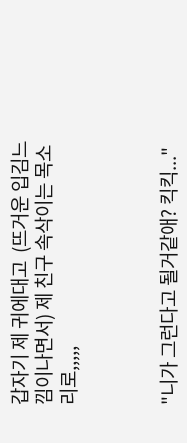갑자기 제 귀에대고  (뜨거운 입김느낌이나면서) 제 친구 속삭이는 목소리로,,,,,



"니가 그런다고 될거같애? 킥킥..."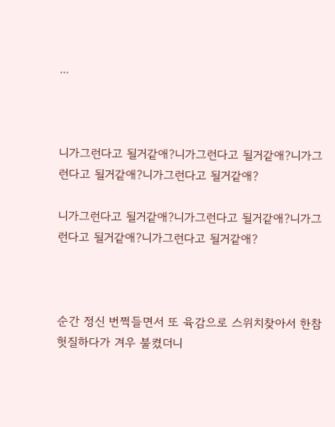...



니가그런다고 될거같애?니가그런다고 될거같애?니가그런다고 될거같애?니가그런다고 될거같애?

니가그런다고 될거같애?니가그런다고 될거같애?니가그런다고 될거같애?니가그런다고 될거같애?



순간 정신 번쩍들면서 또 육감으로 스위치찾아서 한참 헛질하다가 겨우 불켰더니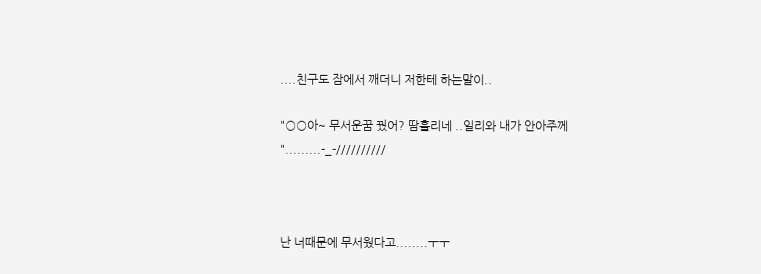....친구도 잠에서 깨더니 저한테 하는말이..

"○○아~ 무서운꿈 꿨어? 땀흘리네 ..일리와 내가 안아주께 ".........-_-//////////



난 너때문에 무서웠다고........ㅜㅜ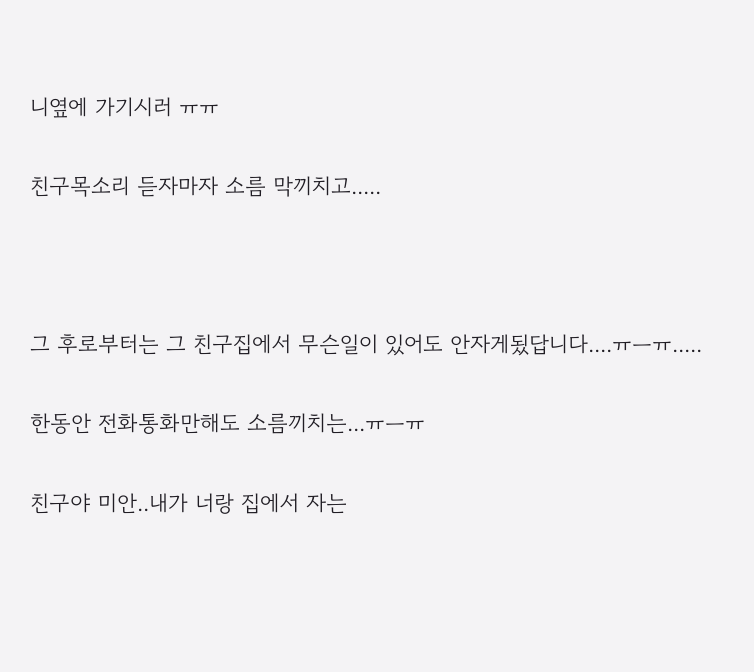니옆에 가기시러 ㅠㅠ

친구목소리 듣자마자 소름 막끼치고.....



그 후로부터는 그 친구집에서 무슨일이 있어도 안자게됬답니다....ㅠㅡㅠ.....

한동안 전화통화만해도 소름끼치는...ㅠㅡㅠ

친구야 미안..내가 너랑 집에서 자는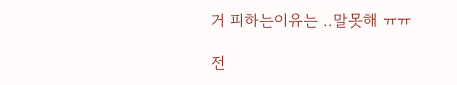거 피하는이유는 ..말못해 ㅠㅠ

전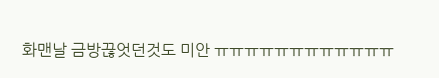화맨날 금방끊엇던것도 미안 ㅠㅠㅠㅠㅠㅠㅠㅠㅠㅠㅠㅠ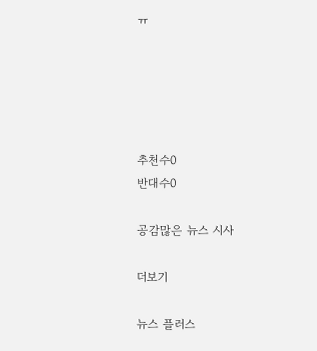ㅠ





추천수0
반대수0

공감많은 뉴스 시사

더보기

뉴스 플러스